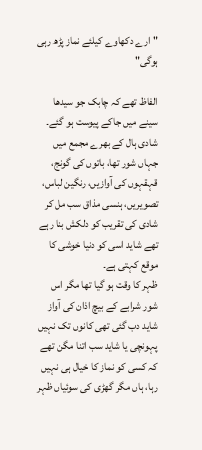"ارے دکھاوے کیلئے نماز پڑھ رہی ہوگی"

الفاظ تھے کہ چابک جو سیدھا سینے میں جاکے پیوست ہو گئے۔
شادی ہال کے بھرے مجمع میں جہاں شور تھا، باتوں کی گونج، قہقہوں کی آوازیں، رنگین لباس، تصویریں، ہنسی مذاق سب مل کر شادی کی تقریب کو دلکش بنا رہے تھے شاید اسی کو دنیا خوشی کا موقع کہتی ہے۔
ظہر کا وقت ہو گیا تھا مگر اس شور شرابے کے بیچ اذان کی آواز شاید دب گئی تھی کانوں تک نہیں پہونچی یا شاید سب اتنا مگن تھے کہ کسی کو نماز کا خیال ہی نہیں رہا، ہاں مگر گھڑی کی سوئیاں ظہر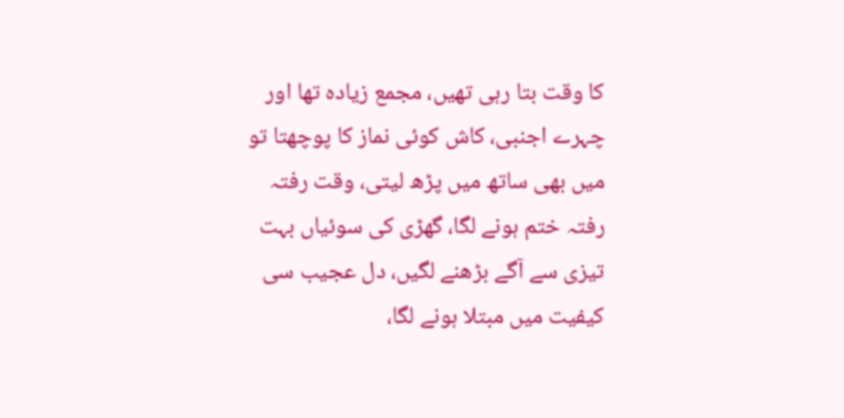کا وقت بتا رہی تھیں، مجمع زیادہ تھا اور چہرے اجنبی، کاش کوئی نماز کا پوچھتا تو میں بھی ساتھ میں پڑھ لیتی، وقت رفتہ رفتہ ختم ہونے لگا، گھڑی کی سوئیاں بہت تیزی سے آگے بڑھنے لگیں، دل عجیب سی کیفیت میں مبتلا ہونے لگا،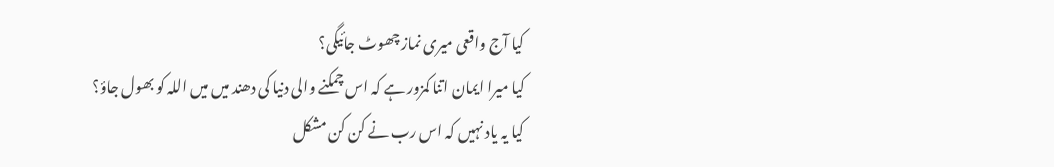کیا آج واقعی میری نماز چھوٹ جائیگی؟
کیا میرا ایمان اتنا کمزور ہے کہ اس چمکنے والی دنیا کی دھند میں میں اللہ کو بھول جاؤ؟
کیا یہ یاد نہیں کہ اس رب نے کن کن مشکل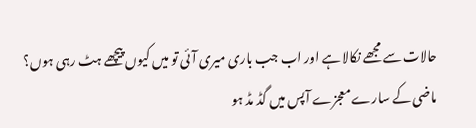حالات سے مجھے نکالا ہے اور اب جب باری میری آئی تو میں کیوں پیچھے ہٹ رہی ہوں؟
ماضی کے سارے معجزے آپس میں گڈ مڈ ہو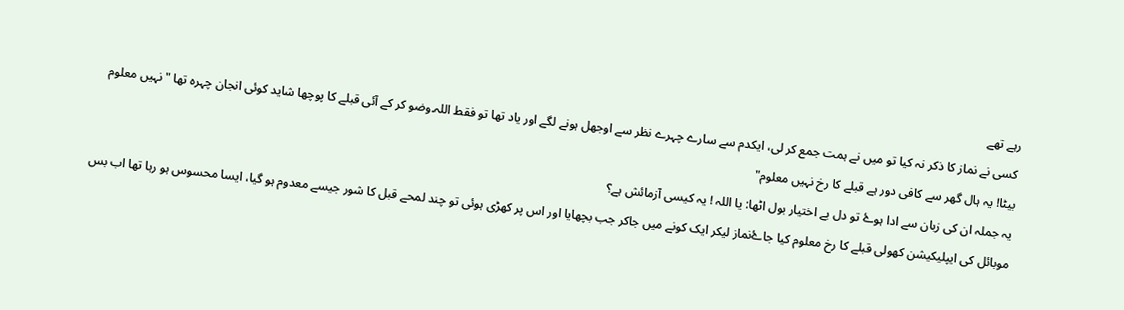رہے تھے
کسی نے نماز کا ذکر نہ کیا تو میں نے ہمت جمع کر لی، ایکدم سے سارے چہرے نظر سے اوجھل ہونے لگے اور یاد تھا تو فقط اللہ۔وضو کر کے آئی قبلے کا پوچھا شاید کوئی انجان چہرہ تھا " نہیں معلوم بیٹا! یہ ہال گھر سے کافی دور ہے قبلے کا رخ نہیں معلوم"
یہ جملہ ان کی زبان سے ادا ہوۓ تو دل بے اختیار بول اٹھا: یا اللہ ! یہ کیسی آزمائش ہے؟
موبائل کی ایپلیکیشن کھولی قبلے کا رخ معلوم کیا جاۓنماز لیکر ایک کونے میں جاکر جب بچھایا اور اس پر کھڑی ہوئی تو چند لمحے قبل کا شور جیسے معدوم ہو گیا، ایسا محسوس ہو رہا تھا اب بس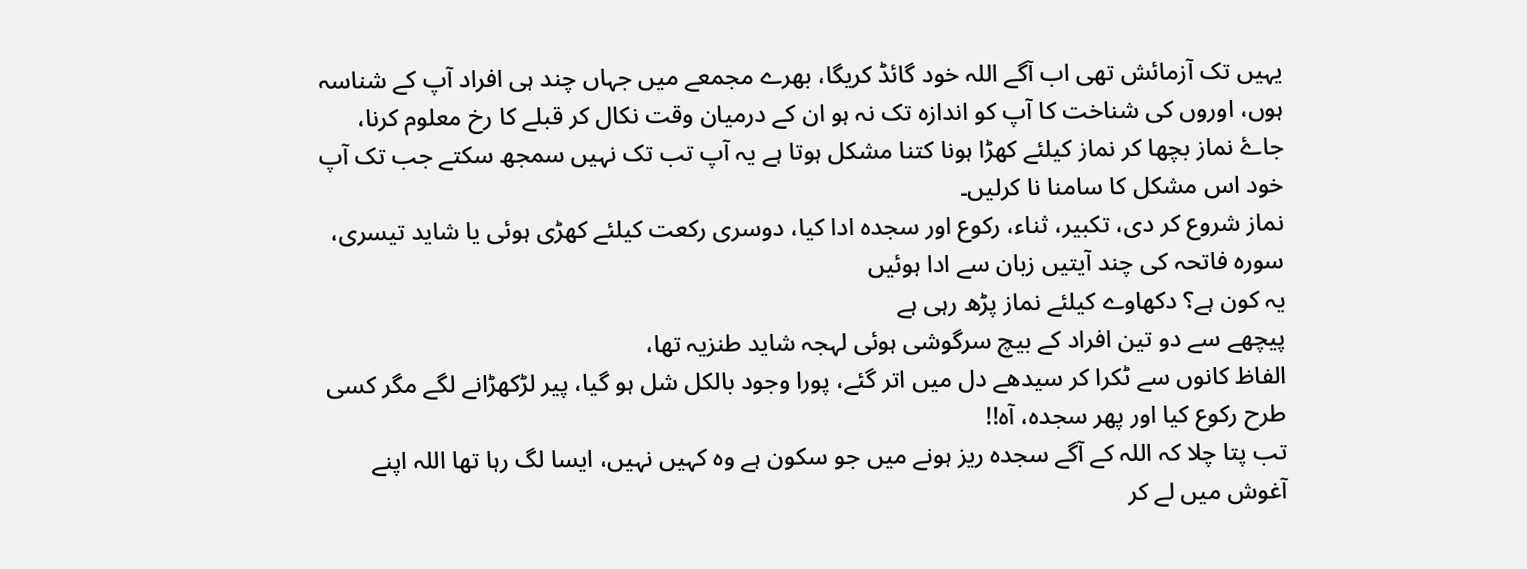یہیں تک آزمائش تھی اب آگے اللہ خود گائڈ کریگا، بھرے مجمعے میں جہاں چند ہی افراد آپ کے شناسہ ہوں، اوروں کی شناخت کا آپ کو اندازہ تک نہ ہو ان کے درمیان وقت نکال کر قبلے کا رخ معلوم کرنا، جاۓ نماز بچھا کر نماز کیلئے کھڑا ہونا کتنا مشکل ہوتا ہے یہ آپ تب تک نہیں سمجھ سکتے جب تک آپ خود اس مشکل کا سامنا نا کرلیں۔
نماز شروع کر دی، تکبیر، ثناء، رکوع اور سجدہ ادا کیا، دوسری رکعت کیلئے کھڑی ہوئی یا شاید تیسری، سورہ فاتحہ کی چند آیتیں زبان سے ادا ہوئیں
یہ کون ہے؟ دکھاوے کیلئے نماز پڑھ رہی ہے
پیچھے سے دو تین افراد کے بیچ سرگوشی ہوئی لہجہ شاید طنزیہ تھا،
الفاظ کانوں سے ٹکرا کر سیدھے دل میں اتر گئے، پورا وجود بالکل شل ہو گیا، پیر لڑکھڑانے لگے مگر کسی طرح رکوع کیا اور پھر سجدہ، آہ!!
تب پتا چلا کہ اللہ کے آگے سجدہ ریز ہونے میں جو سکون ہے وہ کہیں نہیں، ایسا لگ رہا تھا اللہ اپنے آغوش میں لے کر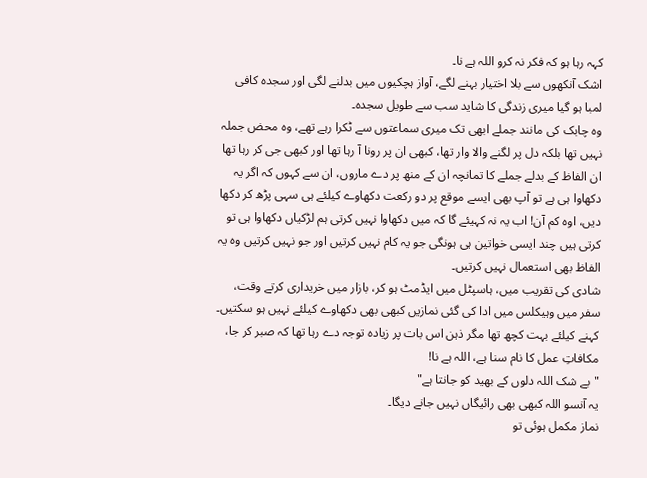کہہ رہا ہو کہ فکر نہ کرو اللہ ہے نا۔
اشک آنکھوں سے بلا اختیار بہنے لگے، آواز ہچکیوں میں بدلنے لگی اور سجدہ کافی لمبا ہو گیا میری زندگی کا شاید سب سے طویل سجدہ۔
وہ چابک کی مانند جملے ابھی تک میری سماعتوں سے ٹکرا رہے تھے، وہ محض جملہ نہیں تھا بلکہ دل پر لگنے والا وار تھا، کبھی ان پر رونا آ رہا تھا اور کبھی جی کر رہا تھا ان الفاظ کے بدلے جملے کا تمانچہ ان کے منھ پر دے ماروں، ان سے کہوں کہ اگر یہ دکھاوا ہی ہے تو آپ بھی ایسے موقع پر دو رکعت دکھاوے کیلئے ہی سہی پڑھ کر دکھا دیں، اوہ کم آن! اب یہ نہ کہیئے گا کہ میں دکھاوا نہیں کرتی ہم لڑکیاں دکھاوا ہی تو کرتی ہیں چند ایسی خواتین ہی ہونگی جو یہ کام نہیں کرتیں اور جو نہیں کرتیں وہ یہ الفاظ بھی استعمال نہیں کرتیں۔
شادی کی تقریب میں، ہاسپٹل میں ایڈمٹ ہو کر، بازار میں خریداری کرتے وقت، سفر میں وہیکلس میں ادا کی گئی نمازیں کبھی بھی دکھاوے کیلئے نہیں ہو سکتیں۔
کہنے کیلئے بہت کچھ تھا مگر ذہن اس بات پر زیادہ توجہ دے رہا تھا کہ صبر کر جا، مکافاتِ عمل کا نام سنا ہے، اللہ ہے نا!
"بے شک اللہ دلوں کے بھید کو جانتا ہے"
یہ آنسو اللہ کبھی بھی رائیگاں نہیں جانے دیگا۔
نماز مکمل ہوئی تو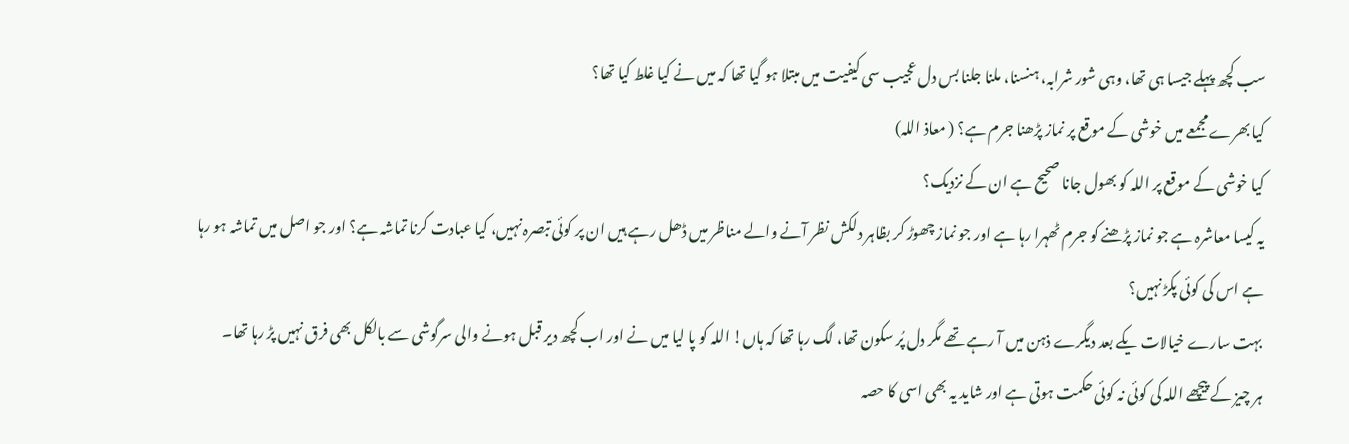سب کچھ پہلے جیسا ہی تھا، وہی شور شرابہ، ہنسنا، ملنا جلنا بس دل عجیب سی کیفیت میں مبتلا ہو گیا تھا کہ میں نے کیا غلط کیا تھا؟
کیا بھرے مجمعے میں خوشی کے موقع پر نماز پڑھنا جرم ہے؟ ( معاذ اللہ)
کیا خوشی کے موقع پر اللہ کو بھول جانا صحیح ہے ان کے نزدیک؟
یہ کیسا معاشرہ ہے جو نماز پڑھنے کو جرم ٹھہرا رہا ہے اور جو نماز چھوڑ کر بظاہر دلکش نظر آنے والے مناظر میں ڈھل رہے ہیں ان پر کوئی تبصرہ نہیں، کیا عبادت کرنا تماشہ ہے؟ اور جو اصل میں تماشہ ہو رہا ہے اس کی کوئی پکڑ نہیں؟
بہت سارے خیالات یکے بعد دیگرے ذہن میں آ رہے تھے مگر دل پُر سکون تھا، لگ رہا تھا کہ ہاں! اللہ کو پا لیا میں نے اور اب کچھ دیر قبل ہونے والی سرگوشی سے بالکل بھی فرق نہیں پڑ رہا تھا۔
ہر چیز کے پیچھے اللہ کی کوئی نہ کوئی حکمت ہوتی ہے اور شاید یہ بھی اسی کا حصہ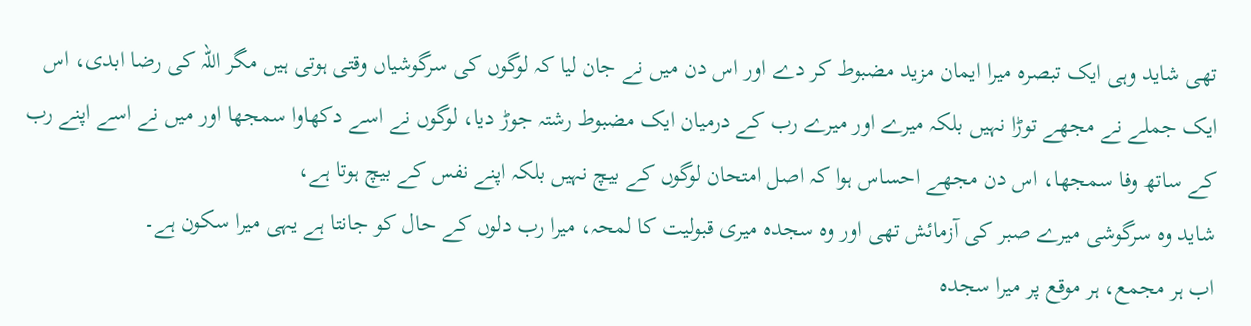تھی شاید وہی ایک تبصرہ میرا ایمان مزید مضبوط کر دے اور اس دن میں نے جان لیا کہ لوگوں کی سرگوشیاں وقتی ہوتی ہیں مگر اللہ کی رضا ابدی، اس ایک جملے نے مجھے توڑا نہیں بلکہ میرے اور میرے رب کے درمیان ایک مضبوط رشتہ جوڑ دیا، لوگوں نے اسے دکھاوا سمجھا اور میں نے اسے اپنے رب کے ساتھ وفا سمجھا، اس دن مجھے احساس ہوا کہ اصل امتحان لوگوں کے بیچ نہیں بلکہ اپنے نفس کے بیچ ہوتا ہے،
شاید وہ سرگوشی میرے صبر کی آزمائش تھی اور وہ سجدہ میری قبولیت کا لمحہ، میرا رب دلوں کے حال کو جانتا ہے یہی میرا سکون ہے۔
اب ہر مجمع، ہر موقع پر میرا سجدہ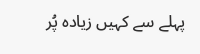پہلے سے کہیں زیادہ پُر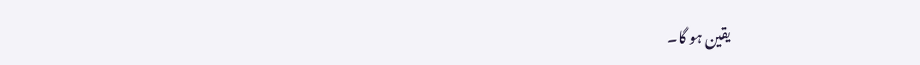یقین ہو گا۔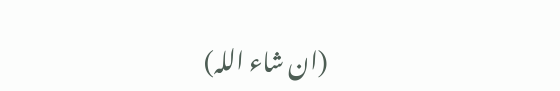(ان شاء اللہ)